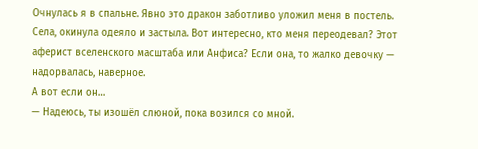Очнулась я в спальне. Явно это дракон заботливо уложил меня в постель. Села, окинула одеяло и застыла. Вот интересно, кто меня переодевал? Этот аферист вселенского масштаба или Анфиса? Если она, то жалко девочку — надорвалась, наверное.
А вот если он…
— Надеюсь, ты изошёл слюной, пока возился со мной.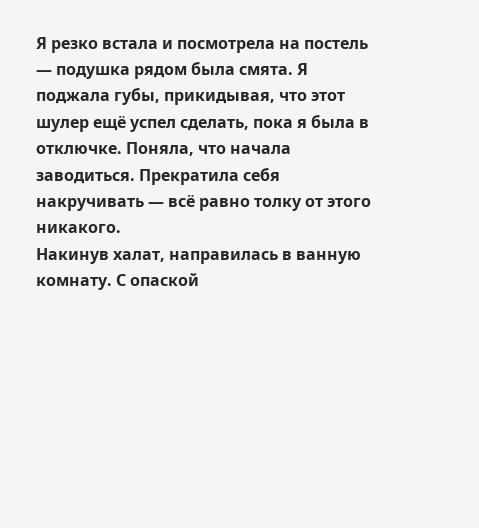Я резко встала и посмотрела на постель — подушка рядом была смята. Я поджала губы, прикидывая, что этот шулер ещё успел сделать, пока я была в отключке. Поняла, что начала заводиться. Прекратила себя накручивать — всё равно толку от этого никакого.
Накинув халат, направилась в ванную комнату. С опаской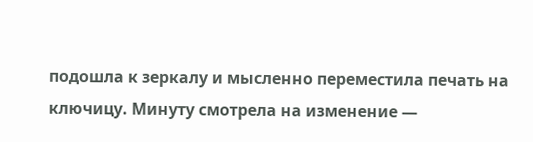подошла к зеркалу и мысленно переместила печать на ключицу. Минуту смотрела на изменение —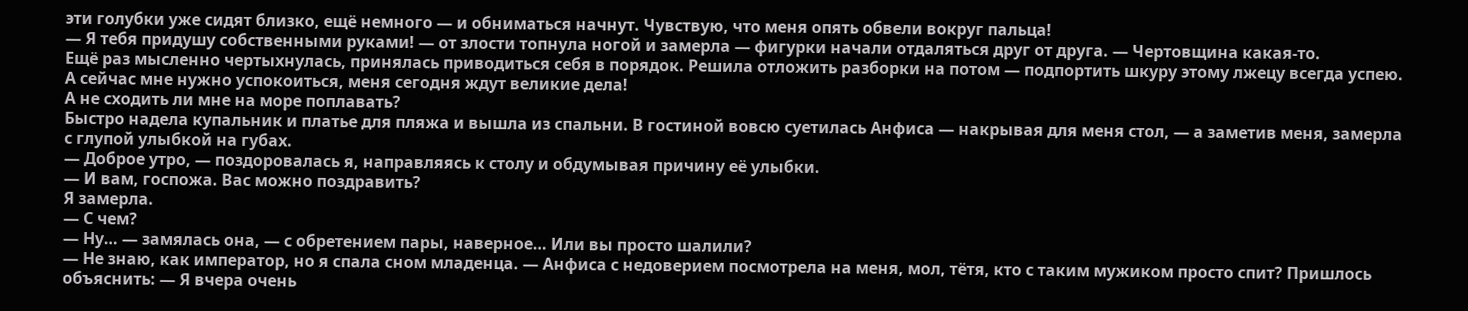эти голубки уже сидят близко, ещё немного — и обниматься начнут. Чувствую, что меня опять обвели вокруг пальца!
— Я тебя придушу собственными руками! — от злости топнула ногой и замерла — фигурки начали отдаляться друг от друга. — Чертовщина какая-то.
Ещё раз мысленно чертыхнулась, принялась приводиться себя в порядок. Решила отложить разборки на потом — подпортить шкуру этому лжецу всегда успею. А сейчас мне нужно успокоиться, меня сегодня ждут великие дела!
А не сходить ли мне на море поплавать?
Быстро надела купальник и платье для пляжа и вышла из спальни. В гостиной вовсю суетилась Анфиса — накрывая для меня стол, — а заметив меня, замерла с глупой улыбкой на губах.
— Доброе утро, — поздоровалась я, направляясь к столу и обдумывая причину её улыбки.
— И вам, госпожа. Вас можно поздравить?
Я замерла.
— С чем?
— Ну… — замялась она, — с обретением пары, наверное… Или вы просто шалили?
— Не знаю, как император, но я спала сном младенца. — Анфиса с недоверием посмотрела на меня, мол, тётя, кто с таким мужиком просто спит? Пришлось объяснить: — Я вчера очень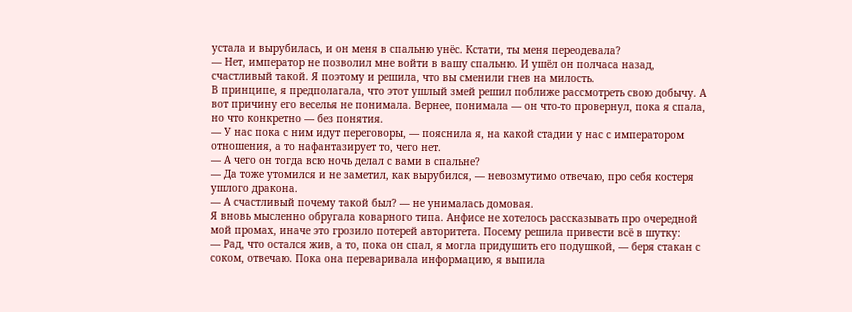устала и вырубилась, и он меня в спальню унёс. Кстати, ты меня переодевала?
— Нет, император не позволил мне войти в вашу спальню. И ушёл он полчаса назад, счастливый такой. Я поэтому и решила, что вы сменили гнев на милость.
В принципе, я предполагала, что этот ушлый змей решил поближе рассмотреть свою добычу. А вот причину его веселья не понимала. Вернее, понимала — он что-то провернул, пока я спала, но что конкретно — без понятия.
— У нас пока с ним идут переговоры, — пояснила я, на какой стадии у нас с императором отношения, а то нафантазирует то, чего нет.
— А чего он тогда всю ночь делал с вами в спальне?
— Да тоже утомился и не заметил, как вырубился, — невозмутимо отвечаю, про себя костеря ушлого дракона.
— А счастливый почему такой был? — не унималась домовая.
Я вновь мысленно обругала коварного типа. Анфисе не хотелось рассказывать про очередной мой промах, иначе это грозило потерей авторитета. Посему решила привести всё в шутку:
— Рад, что остался жив, а то, пока он спал, я могла придушить его подушкой, — беря стакан с соком, отвечаю. Пока она переваривала информацию, я выпила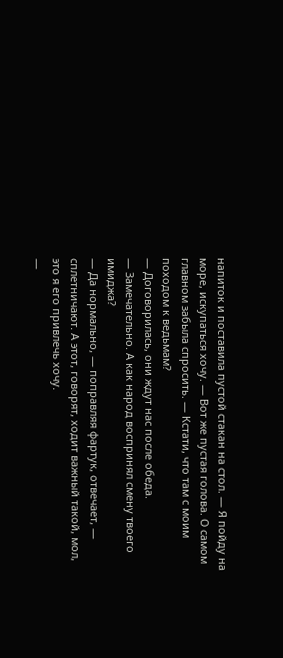напиток и поставила пустой стакан на стол. — Я пойду на море, искупаться хочу. — Вот же пустая голова. О самом главном забыла спросить. — Кстати, что там с моим походом к ведьмам?
— Договорилась, они ждут нас после обеда.
— Замечательно. А как народ воспринял смену твоего имиджа?
— Да нормально, — поправляя фартук, отвечает, — сплетничают. А этот, говорят, ходит важный такой, мол, это я его привлечь хочу.
—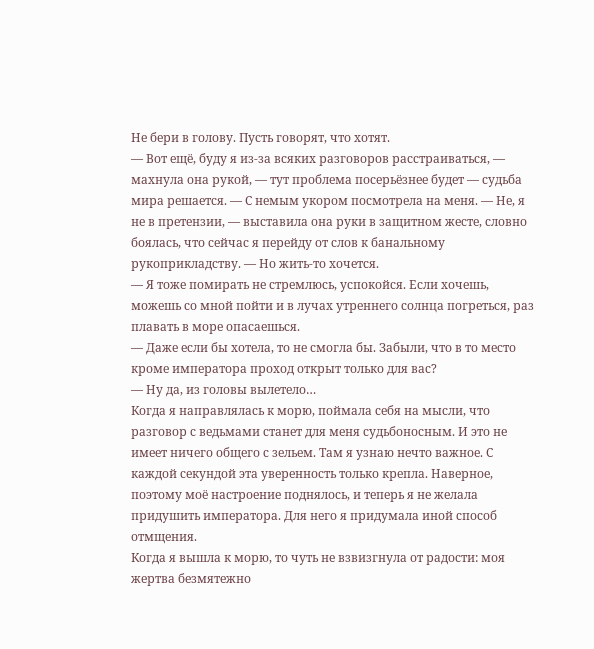Не бери в голову. Пусть говорят, что хотят.
— Вот ещё, буду я из-за всяких разговоров расстраиваться, — махнула она рукой, — тут проблема посерьёзнее будет — судьба мира решается. — С немым укором посмотрела на меня. — Не, я не в претензии, — выставила она руки в защитном жесте, словно боялась, что сейчас я перейду от слов к банальному рукоприкладству. — Но жить-то хочется.
— Я тоже помирать не стремлюсь, успокойся. Если хочешь, можешь со мной пойти и в лучах утреннего солнца погреться, раз плавать в море опасаешься.
— Даже если бы хотела, то не смогла бы. Забыли, что в то место кроме императора проход открыт только для вас?
— Ну да, из головы вылетело…
Когда я направлялась к морю, поймала себя на мысли, что разговор с ведьмами станет для меня судьбоносным. И это не имеет ничего общего с зельем. Там я узнаю нечто важное. С каждой секундой эта уверенность только крепла. Наверное, поэтому моё настроение поднялось, и теперь я не желала придушить императора. Для него я придумала иной способ отмщения.
Когда я вышла к морю, то чуть не взвизгнула от радости: моя жертва безмятежно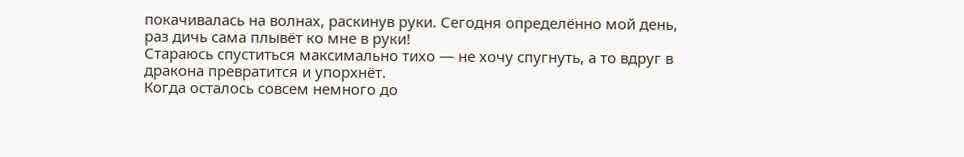покачивалась на волнах, раскинув руки. Сегодня определённо мой день, раз дичь сама плывёт ко мне в руки!
Стараюсь спуститься максимально тихо — не хочу спугнуть, а то вдруг в дракона превратится и упорхнёт.
Когда осталось совсем немного до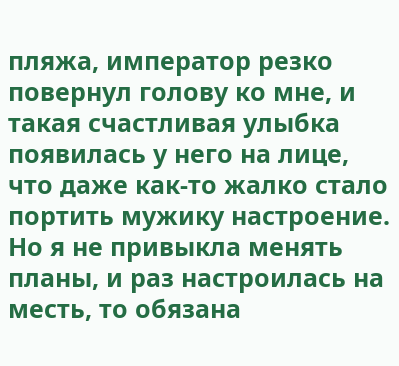пляжа, император резко повернул голову ко мне, и такая счастливая улыбка появилась у него на лице, что даже как-то жалко стало портить мужику настроение. Но я не привыкла менять планы, и раз настроилась на месть, то обязана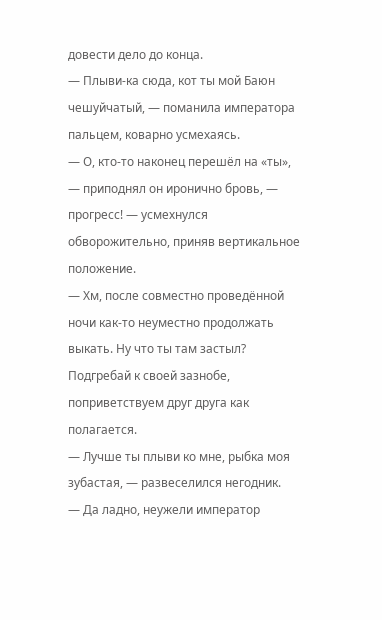довести дело до конца.
— Плыви-ка сюда, кот ты мой Баюн чешуйчатый, — поманила императора пальцем, коварно усмехаясь.
— О, кто-то наконец перешёл на «ты», — приподнял он иронично бровь, — прогресс! — усмехнулся обворожительно, приняв вертикальное положение.
— Хм, после совместно проведённой ночи как-то неуместно продолжать выкать. Ну что ты там застыл? Подгребай к своей зазнобе, поприветствуем друг друга как полагается.
— Лучше ты плыви ко мне, рыбка моя зубастая, — развеселился негодник.
— Да ладно, неужели император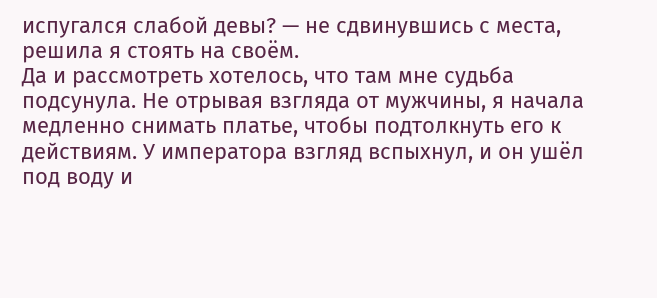испугался слабой девы? — не сдвинувшись с места, решила я стоять на своём.
Да и рассмотреть хотелось, что там мне судьба подсунула. Не отрывая взгляда от мужчины, я начала медленно снимать платье, чтобы подтолкнуть его к действиям. У императора взгляд вспыхнул, и он ушёл под воду и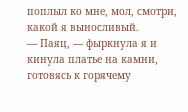поплыл ко мне, мол, смотри, какой я выносливый.
— Паяц, — фыркнула я и кинула платье на камни, готовясь к горячему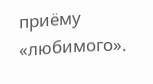приёму «любимого».